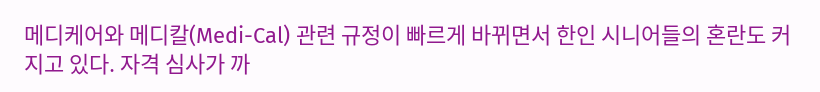메디케어와 메디칼(Medi-Cal) 관련 규정이 빠르게 바뀌면서 한인 시니어들의 혼란도 커지고 있다. 자격 심사가 까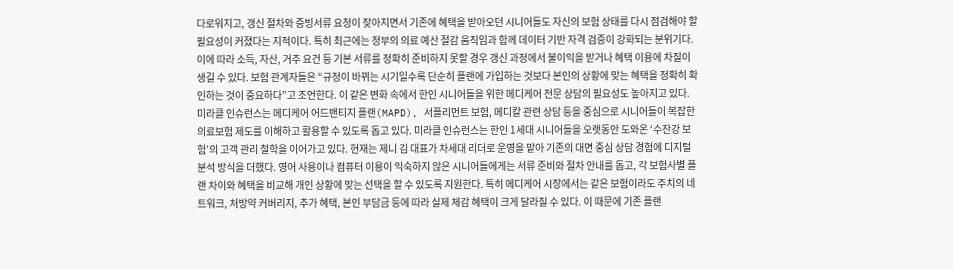다로워지고, 갱신 절차와 증빙서류 요청이 잦아지면서 기존에 혜택을 받아오던 시니어들도 자신의 보험 상태를 다시 점검해야 할 필요성이 커졌다는 지적이다. 특히 최근에는 정부의 의료 예산 절감 움직임과 함께 데이터 기반 자격 검증이 강화되는 분위기다. 이에 따라 소득, 자산, 거주 요건 등 기본 서류를 정확히 준비하지 못할 경우 갱신 과정에서 불이익을 받거나 혜택 이용에 차질이 생길 수 있다. 보험 관계자들은 “규정이 바뀌는 시기일수록 단순히 플랜에 가입하는 것보다 본인의 상황에 맞는 혜택을 정확히 확인하는 것이 중요하다”고 조언한다. 이 같은 변화 속에서 한인 시니어들을 위한 메디케어 전문 상담의 필요성도 높아지고 있다. 미라클 인슈런스는 메디케어 어드밴티지 플랜(MAPD), 서플리먼트 보험, 메디칼 관련 상담 등을 중심으로 시니어들이 복잡한 의료보험 제도를 이해하고 활용할 수 있도록 돕고 있다. 미라클 인슈런스는 한인 1세대 시니어들을 오랫동안 도와온 ‘수잔강 보험’의 고객 관리 철학을 이어가고 있다. 현재는 제니 김 대표가 차세대 리더로 운영을 맡아 기존의 대면 중심 상담 경험에 디지털 분석 방식을 더했다. 영어 사용이나 컴퓨터 이용이 익숙하지 않은 시니어들에게는 서류 준비와 절차 안내를 돕고, 각 보험사별 플랜 차이와 혜택을 비교해 개인 상황에 맞는 선택을 할 수 있도록 지원한다. 특히 메디케어 시장에서는 같은 보험이라도 주치의 네트워크, 처방약 커버리지, 추가 혜택, 본인 부담금 등에 따라 실제 체감 혜택이 크게 달라질 수 있다. 이 때문에 기존 플랜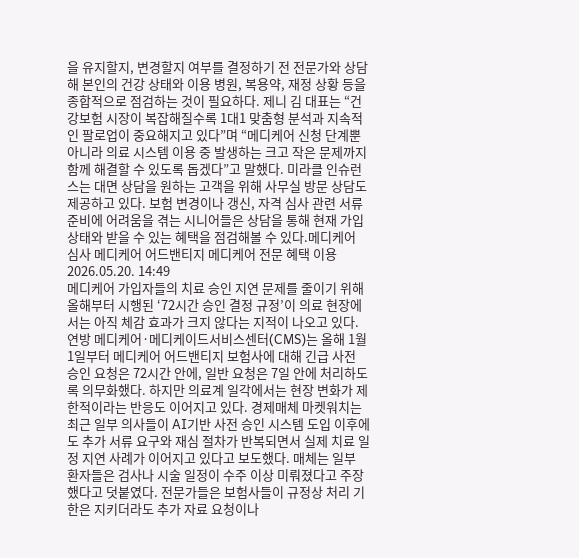을 유지할지, 변경할지 여부를 결정하기 전 전문가와 상담해 본인의 건강 상태와 이용 병원, 복용약, 재정 상황 등을 종합적으로 점검하는 것이 필요하다. 제니 김 대표는 “건강보험 시장이 복잡해질수록 1대1 맞춤형 분석과 지속적인 팔로업이 중요해지고 있다”며 “메디케어 신청 단계뿐 아니라 의료 시스템 이용 중 발생하는 크고 작은 문제까지 함께 해결할 수 있도록 돕겠다”고 말했다. 미라클 인슈런스는 대면 상담을 원하는 고객을 위해 사무실 방문 상담도 제공하고 있다. 보험 변경이나 갱신, 자격 심사 관련 서류 준비에 어려움을 겪는 시니어들은 상담을 통해 현재 가입 상태와 받을 수 있는 혜택을 점검해볼 수 있다.메디케어 심사 메디케어 어드밴티지 메디케어 전문 혜택 이용
2026.05.20. 14:49
메디케어 가입자들의 치료 승인 지연 문제를 줄이기 위해 올해부터 시행된 ‘72시간 승인 결정 규정’이 의료 현장에서는 아직 체감 효과가 크지 않다는 지적이 나오고 있다. 연방 메디케어·메디케이드서비스센터(CMS)는 올해 1월 1일부터 메디케어 어드밴티지 보험사에 대해 긴급 사전 승인 요청은 72시간 안에, 일반 요청은 7일 안에 처리하도록 의무화했다. 하지만 의료계 일각에서는 현장 변화가 제한적이라는 반응도 이어지고 있다. 경제매체 마켓워치는 최근 일부 의사들이 AI기반 사전 승인 시스템 도입 이후에도 추가 서류 요구와 재심 절차가 반복되면서 실제 치료 일정 지연 사례가 이어지고 있다고 보도했다. 매체는 일부 환자들은 검사나 시술 일정이 수주 이상 미뤄졌다고 주장했다고 덧붙였다. 전문가들은 보험사들이 규정상 처리 기한은 지키더라도 추가 자료 요청이나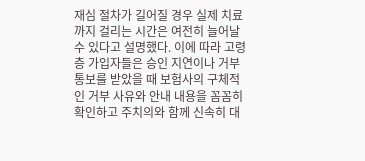재심 절차가 길어질 경우 실제 치료까지 걸리는 시간은 여전히 늘어날 수 있다고 설명했다. 이에 따라 고령층 가입자들은 승인 지연이나 거부 통보를 받았을 때 보험사의 구체적인 거부 사유와 안내 내용을 꼼꼼히 확인하고 주치의와 함께 신속히 대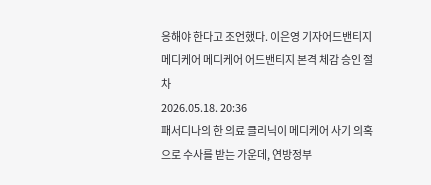응해야 한다고 조언했다. 이은영 기자어드밴티지 메디케어 메디케어 어드밴티지 본격 체감 승인 절차
2026.05.18. 20:36
패서디나의 한 의료 클리닉이 메디케어 사기 의혹으로 수사를 받는 가운데, 연방정부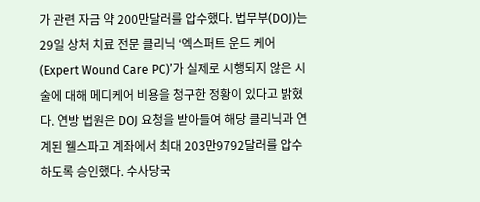가 관련 자금 약 200만달러를 압수했다. 법무부(DOJ)는 29일 상처 치료 전문 클리닉 ‘엑스퍼트 운드 케어(Expert Wound Care PC)’가 실제로 시행되지 않은 시술에 대해 메디케어 비용을 청구한 정황이 있다고 밝혔다. 연방 법원은 DOJ 요청을 받아들여 해당 클리닉과 연계된 웰스파고 계좌에서 최대 203만9792달러를 압수하도록 승인했다. 수사당국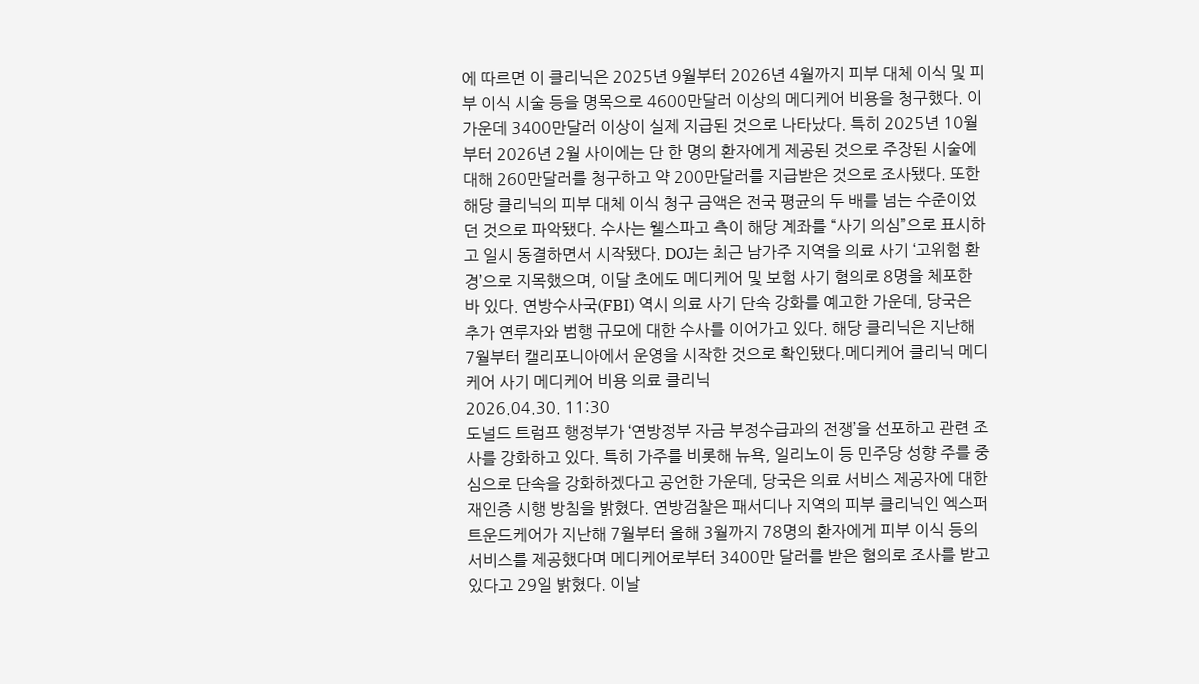에 따르면 이 클리닉은 2025년 9월부터 2026년 4월까지 피부 대체 이식 및 피부 이식 시술 등을 명목으로 4600만달러 이상의 메디케어 비용을 청구했다. 이 가운데 3400만달러 이상이 실제 지급된 것으로 나타났다. 특히 2025년 10월부터 2026년 2월 사이에는 단 한 명의 환자에게 제공된 것으로 주장된 시술에 대해 260만달러를 청구하고 약 200만달러를 지급받은 것으로 조사됐다. 또한 해당 클리닉의 피부 대체 이식 청구 금액은 전국 평균의 두 배를 넘는 수준이었던 것으로 파악됐다. 수사는 웰스파고 측이 해당 계좌를 “사기 의심”으로 표시하고 일시 동결하면서 시작됐다. DOJ는 최근 남가주 지역을 의료 사기 ‘고위험 환경’으로 지목했으며, 이달 초에도 메디케어 및 보험 사기 혐의로 8명을 체포한 바 있다. 연방수사국(FBI) 역시 의료 사기 단속 강화를 예고한 가운데, 당국은 추가 연루자와 범행 규모에 대한 수사를 이어가고 있다. 해당 클리닉은 지난해 7월부터 캘리포니아에서 운영을 시작한 것으로 확인됐다.메디케어 클리닉 메디케어 사기 메디케어 비용 의료 클리닉
2026.04.30. 11:30
도널드 트럼프 행정부가 ‘연방정부 자금 부정수급과의 전쟁’을 선포하고 관련 조사를 강화하고 있다. 특히 가주를 비롯해 뉴욕, 일리노이 등 민주당 성향 주를 중심으로 단속을 강화하겠다고 공언한 가운데, 당국은 의료 서비스 제공자에 대한 재인증 시행 방침을 밝혔다. 연방검찰은 패서디나 지역의 피부 클리닉인 엑스퍼트운드케어가 지난해 7월부터 올해 3월까지 78명의 환자에게 피부 이식 등의 서비스를 제공했다며 메디케어로부터 3400만 달러를 받은 혐의로 조사를 받고 있다고 29일 밝혔다. 이날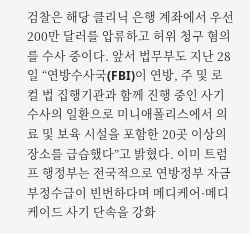검찰은 해당 클리닉 은행 계좌에서 우선 200만 달러를 압류하고 허위 청구 혐의를 수사 중이다. 앞서 법무부도 지난 28일 “연방수사국(FBI)이 연방, 주 및 로컬 법 집행기관과 함께 진행 중인 사기 수사의 일환으로 미니애폴리스에서 의료 및 보육 시설을 포함한 20곳 이상의 장소를 급습했다”고 밝혔다. 이미 트럼프 행정부는 전국적으로 연방정부 자금 부정수급이 빈번하다며 메디케어·메디케이드 사기 단속을 강화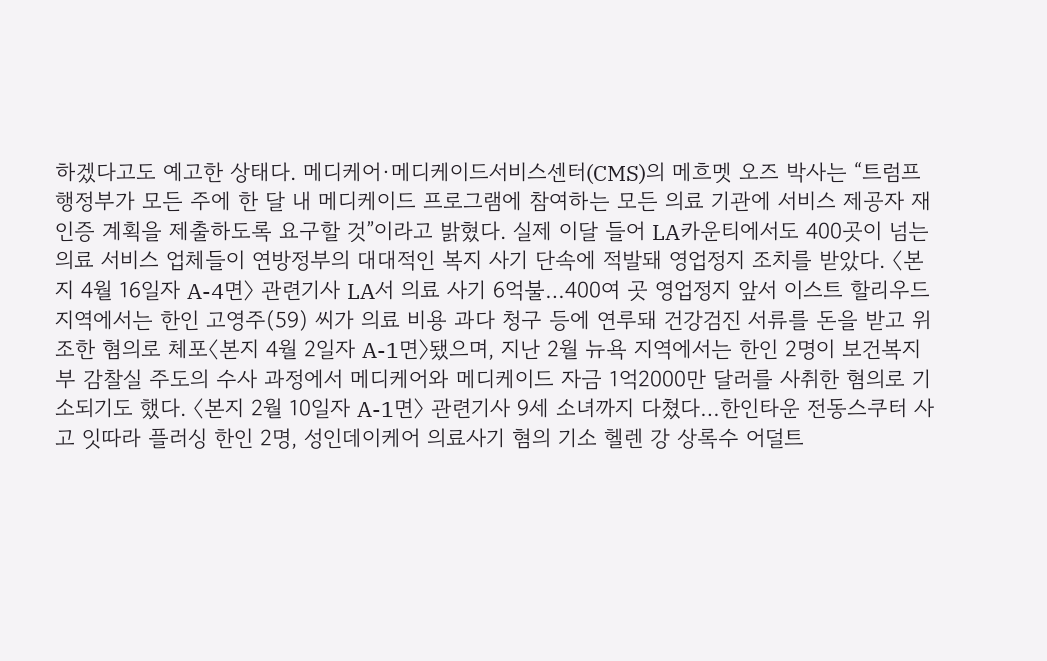하겠다고도 예고한 상태다. 메디케어·메디케이드서비스센터(CMS)의 메흐멧 오즈 박사는 “트럼프 행정부가 모든 주에 한 달 내 메디케이드 프로그램에 참여하는 모든 의료 기관에 서비스 제공자 재인증 계획을 제출하도록 요구할 것”이라고 밝혔다. 실제 이달 들어 LA카운티에서도 400곳이 넘는 의료 서비스 업체들이 연방정부의 대대적인 복지 사기 단속에 적발돼 영업정지 조치를 받았다. 〈본지 4월 16일자 A-4면〉 관련기사 LA서 의료 사기 6억불…400여 곳 영업정지 앞서 이스트 할리우드 지역에서는 한인 고영주(59) 씨가 의료 비용 과다 청구 등에 연루돼 건강검진 서류를 돈을 받고 위조한 혐의로 체포〈본지 4월 2일자 A-1면〉됐으며, 지난 2월 뉴욕 지역에서는 한인 2명이 보건복지부 감찰실 주도의 수사 과정에서 메디케어와 메디케이드 자금 1억2000만 달러를 사취한 혐의로 기소되기도 했다. 〈본지 2월 10일자 A-1면〉 관련기사 9세 소녀까지 다쳤다…한인타운 전동스쿠터 사고 잇따라 플러싱 한인 2명, 성인데이케어 의료사기 혐의 기소 헬렌 강 상록수 어덜트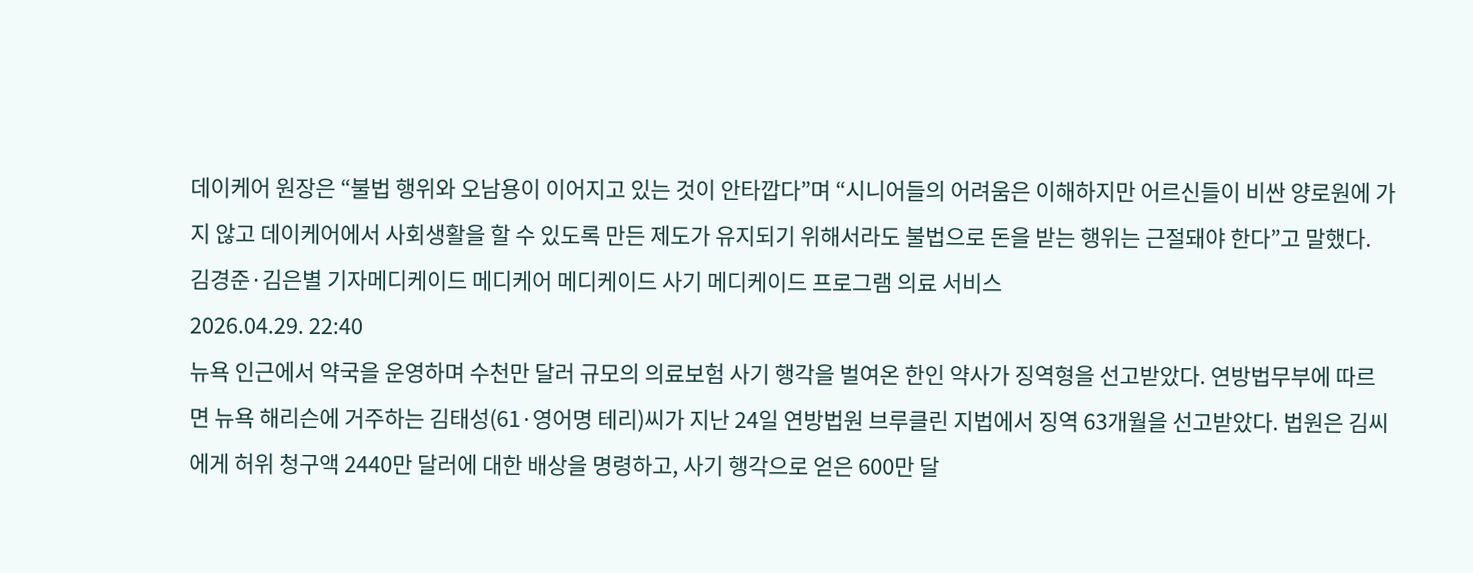데이케어 원장은 “불법 행위와 오남용이 이어지고 있는 것이 안타깝다”며 “시니어들의 어려움은 이해하지만 어르신들이 비싼 양로원에 가지 않고 데이케어에서 사회생활을 할 수 있도록 만든 제도가 유지되기 위해서라도 불법으로 돈을 받는 행위는 근절돼야 한다”고 말했다. 김경준·김은별 기자메디케이드 메디케어 메디케이드 사기 메디케이드 프로그램 의료 서비스
2026.04.29. 22:40
뉴욕 인근에서 약국을 운영하며 수천만 달러 규모의 의료보험 사기 행각을 벌여온 한인 약사가 징역형을 선고받았다. 연방법무부에 따르면 뉴욕 해리슨에 거주하는 김태성(61·영어명 테리)씨가 지난 24일 연방법원 브루클린 지법에서 징역 63개월을 선고받았다. 법원은 김씨에게 허위 청구액 2440만 달러에 대한 배상을 명령하고, 사기 행각으로 얻은 600만 달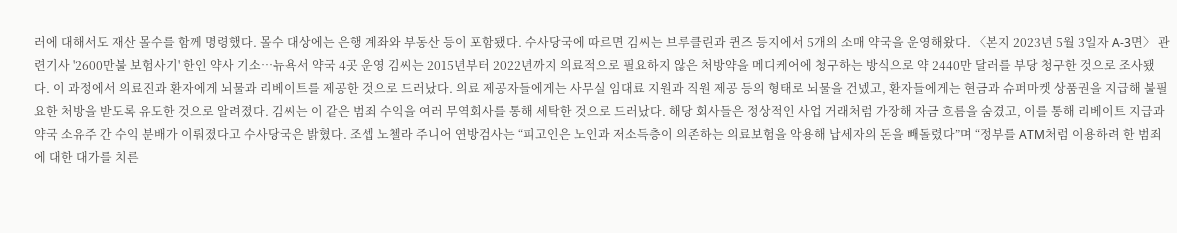러에 대해서도 재산 몰수를 함께 명령했다. 몰수 대상에는 은행 계좌와 부동산 등이 포함됐다. 수사당국에 따르면 김씨는 브루클린과 퀸즈 등지에서 5개의 소매 약국을 운영해왔다. 〈본지 2023년 5월 3일자 A-3면〉 관련기사 '2600만불 보험사기' 한인 약사 기소…뉴욕서 약국 4곳 운영 김씨는 2015년부터 2022년까지 의료적으로 필요하지 않은 처방약을 메디케어에 청구하는 방식으로 약 2440만 달러를 부당 청구한 것으로 조사됐다. 이 과정에서 의료진과 환자에게 뇌물과 리베이트를 제공한 것으로 드러났다. 의료 제공자들에게는 사무실 임대료 지원과 직원 제공 등의 형태로 뇌물을 건넸고, 환자들에게는 현금과 슈퍼마켓 상품권을 지급해 불필요한 처방을 받도록 유도한 것으로 알려졌다. 김씨는 이 같은 범죄 수익을 여러 무역회사를 통해 세탁한 것으로 드러났다. 해당 회사들은 정상적인 사업 거래처럼 가장해 자금 흐름을 숨겼고, 이를 통해 리베이트 지급과 약국 소유주 간 수익 분배가 이뤄졌다고 수사당국은 밝혔다. 조셉 노첼라 주니어 연방검사는 “피고인은 노인과 저소득층이 의존하는 의료보험을 악용해 납세자의 돈을 빼돌렸다”며 “정부를 ATM처럼 이용하려 한 범죄에 대한 대가를 치른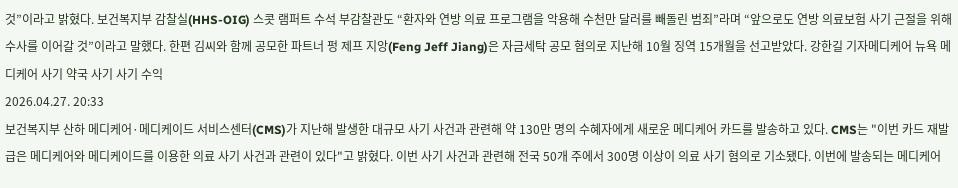것”이라고 밝혔다. 보건복지부 감찰실(HHS-OIG) 스콧 램퍼트 수석 부감찰관도 “환자와 연방 의료 프로그램을 악용해 수천만 달러를 빼돌린 범죄”라며 “앞으로도 연방 의료보험 사기 근절을 위해 수사를 이어갈 것”이라고 말했다. 한편 김씨와 함께 공모한 파트너 펑 제프 지앙(Feng Jeff Jiang)은 자금세탁 공모 혐의로 지난해 10월 징역 15개월을 선고받았다. 강한길 기자메디케어 뉴욕 메디케어 사기 약국 사기 사기 수익
2026.04.27. 20:33
보건복지부 산하 메디케어·메디케이드 서비스센터(CMS)가 지난해 발생한 대규모 사기 사건과 관련해 약 130만 명의 수혜자에게 새로운 메디케어 카드를 발송하고 있다. CMS는 "이번 카드 재발급은 메디케어와 메디케이드를 이용한 의료 사기 사건과 관련이 있다"고 밝혔다. 이번 사기 사건과 관련해 전국 50개 주에서 300명 이상이 의료 사기 혐의로 기소됐다. 이번에 발송되는 메디케어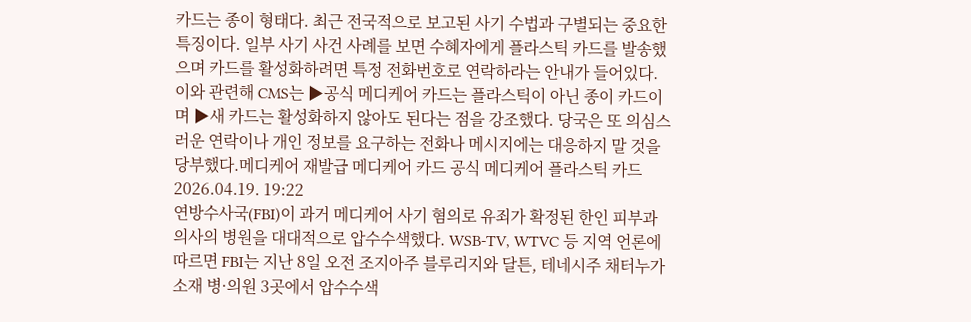카드는 종이 형태다. 최근 전국적으로 보고된 사기 수법과 구별되는 중요한 특징이다. 일부 사기 사건 사례를 보면 수혜자에게 플라스틱 카드를 발송했으며 카드를 활성화하려면 특정 전화번호로 연락하라는 안내가 들어있다. 이와 관련해 CMS는 ▶공식 메디케어 카드는 플라스틱이 아닌 종이 카드이며 ▶새 카드는 활성화하지 않아도 된다는 점을 강조했다. 당국은 또 의심스러운 연락이나 개인 정보를 요구하는 전화나 메시지에는 대응하지 말 것을 당부했다.메디케어 재발급 메디케어 카드 공식 메디케어 플라스틱 카드
2026.04.19. 19:22
연방수사국(FBI)이 과거 메디케어 사기 혐의로 유죄가 확정된 한인 피부과 의사의 병원을 대대적으로 압수수색했다. WSB-TV, WTVC 등 지역 언론에 따르면 FBI는 지난 8일 오전 조지아주 블루리지와 달튼, 테네시주 채터누가 소재 병·의원 3곳에서 압수수색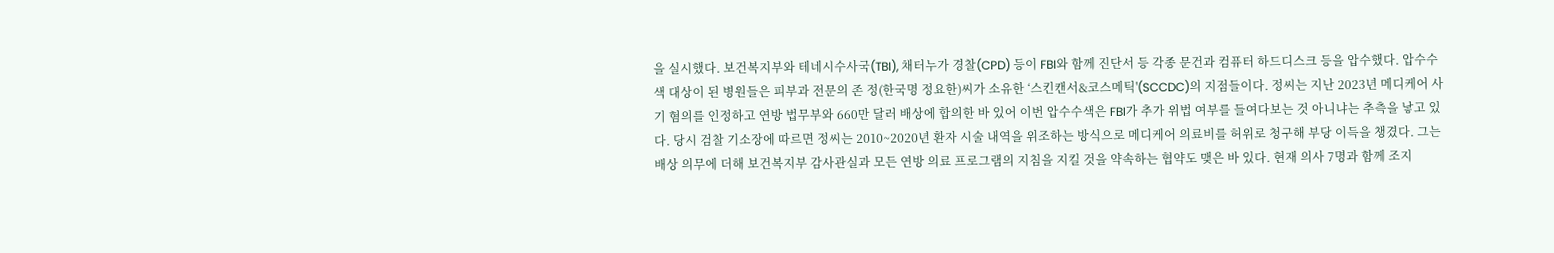을 실시했다. 보건복지부와 테네시수사국(TBI), 채터누가 경찰(CPD) 등이 FBI와 함께 진단서 등 각종 문건과 컴퓨터 하드디스크 등을 압수했다. 압수수색 대상이 된 병원들은 피부과 전문의 존 정(한국명 정요한)씨가 소유한 ‘스킨캔서&코스메틱'(SCCDC)의 지점들이다. 정씨는 지난 2023년 메디케어 사기 혐의를 인정하고 연방 법무부와 660만 달러 배상에 합의한 바 있어 이번 압수수색은 FBI가 추가 위법 여부를 들여다보는 것 아니냐는 추측을 낳고 있다. 당시 검찰 기소장에 따르면 정씨는 2010~2020년 환자 시술 내역을 위조하는 방식으로 메디케어 의료비를 허위로 청구해 부당 이득을 챙겼다. 그는 배상 의무에 더해 보건복지부 감사관실과 모든 연방 의료 프로그램의 지침을 지킬 것을 약속하는 협약도 맺은 바 있다. 현재 의사 7명과 함께 조지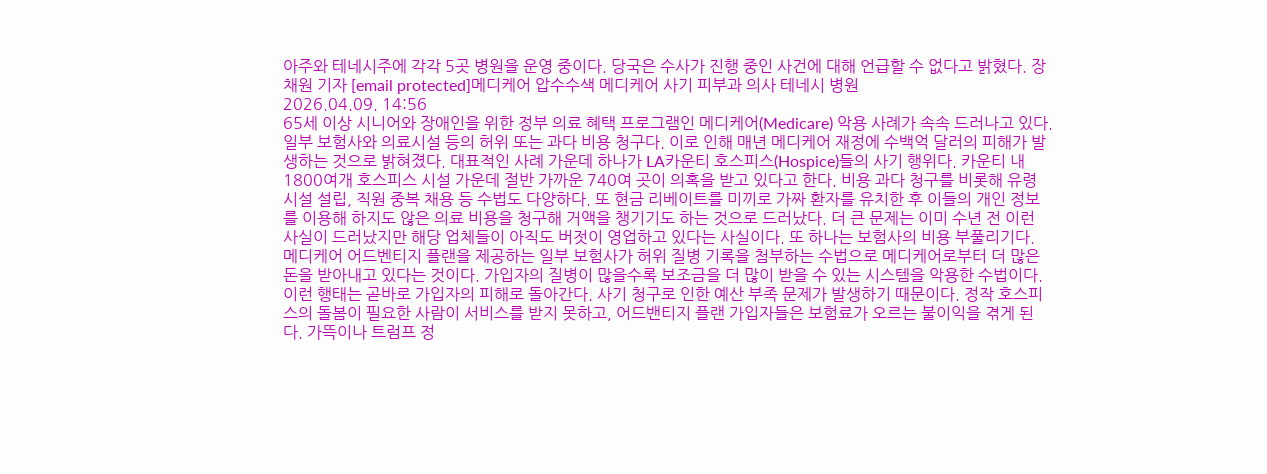아주와 테네시주에 각각 5곳 병원을 운영 중이다. 당국은 수사가 진행 중인 사건에 대해 언급할 수 없다고 밝혔다. 장채원 기자 [email protected]메디케어 압수수색 메디케어 사기 피부과 의사 테네시 병원
2026.04.09. 14:56
65세 이상 시니어와 장애인을 위한 정부 의료 혜택 프로그램인 메디케어(Medicare) 악용 사례가 속속 드러나고 있다. 일부 보험사와 의료시설 등의 허위 또는 과다 비용 청구다. 이로 인해 매년 메디케어 재정에 수백억 달러의 피해가 발생하는 것으로 밝혀졌다. 대표적인 사례 가운데 하나가 LA카운티 호스피스(Hospice)들의 사기 행위다. 카운티 내 1800여개 호스피스 시설 가운데 절반 가까운 740여 곳이 의혹을 받고 있다고 한다. 비용 과다 청구를 비롯해 유령 시설 설립, 직원 중복 채용 등 수법도 다양하다. 또 현금 리베이트를 미끼로 가짜 환자를 유치한 후 이들의 개인 정보를 이용해 하지도 않은 의료 비용을 청구해 거액을 챙기기도 하는 것으로 드러났다. 더 큰 문제는 이미 수년 전 이런 사실이 드러났지만 해당 업체들이 아직도 버젓이 영업하고 있다는 사실이다. 또 하나는 보험사의 비용 부풀리기다. 메디케어 어드벤티지 플랜을 제공하는 일부 보험사가 허위 질병 기록을 첨부하는 수법으로 메디케어로부터 더 많은 돈을 받아내고 있다는 것이다. 가입자의 질병이 많을수록 보조금을 더 많이 받을 수 있는 시스템을 악용한 수법이다. 이런 행태는 곧바로 가입자의 피해로 돌아간다. 사기 청구로 인한 예산 부족 문제가 발생하기 때문이다. 정작 호스피스의 돌봄이 필요한 사람이 서비스를 받지 못하고, 어드밴티지 플랜 가입자들은 보험료가 오르는 불이익을 겪게 된다. 가뜩이나 트럼프 정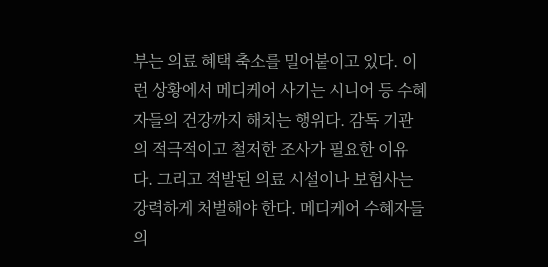부는 의료 혜택 축소를 밀어붙이고 있다. 이런 상황에서 메디케어 사기는 시니어 등 수혜자들의 건강까지 해치는 행위다. 감독 기관의 적극적이고 철저한 조사가 필요한 이유다. 그리고 적발된 의료 시설이나 보험사는 강력하게 처벌해야 한다. 메디케어 수혜자들의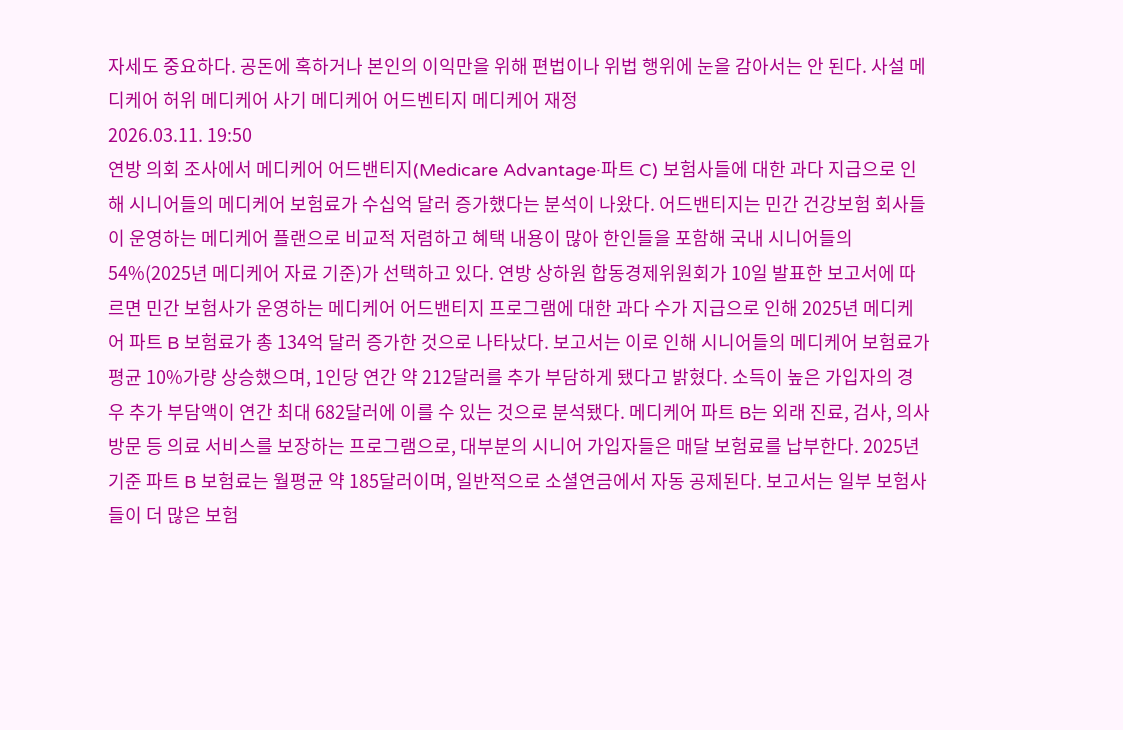자세도 중요하다. 공돈에 혹하거나 본인의 이익만을 위해 편법이나 위법 행위에 눈을 감아서는 안 된다. 사설 메디케어 허위 메디케어 사기 메디케어 어드벤티지 메디케어 재정
2026.03.11. 19:50
연방 의회 조사에서 메디케어 어드밴티지(Medicare Advantage·파트 C) 보험사들에 대한 과다 지급으로 인해 시니어들의 메디케어 보험료가 수십억 달러 증가했다는 분석이 나왔다. 어드밴티지는 민간 건강보험 회사들이 운영하는 메디케어 플랜으로 비교적 저렴하고 혜택 내용이 많아 한인들을 포함해 국내 시니어들의 54%(2025년 메디케어 자료 기준)가 선택하고 있다. 연방 상하원 합동경제위원회가 10일 발표한 보고서에 따르면 민간 보험사가 운영하는 메디케어 어드밴티지 프로그램에 대한 과다 수가 지급으로 인해 2025년 메디케어 파트 B 보험료가 총 134억 달러 증가한 것으로 나타났다. 보고서는 이로 인해 시니어들의 메디케어 보험료가 평균 10%가량 상승했으며, 1인당 연간 약 212달러를 추가 부담하게 됐다고 밝혔다. 소득이 높은 가입자의 경우 추가 부담액이 연간 최대 682달러에 이를 수 있는 것으로 분석됐다. 메디케어 파트 B는 외래 진료, 검사, 의사 방문 등 의료 서비스를 보장하는 프로그램으로, 대부분의 시니어 가입자들은 매달 보험료를 납부한다. 2025년 기준 파트 B 보험료는 월평균 약 185달러이며, 일반적으로 소셜연금에서 자동 공제된다. 보고서는 일부 보험사들이 더 많은 보험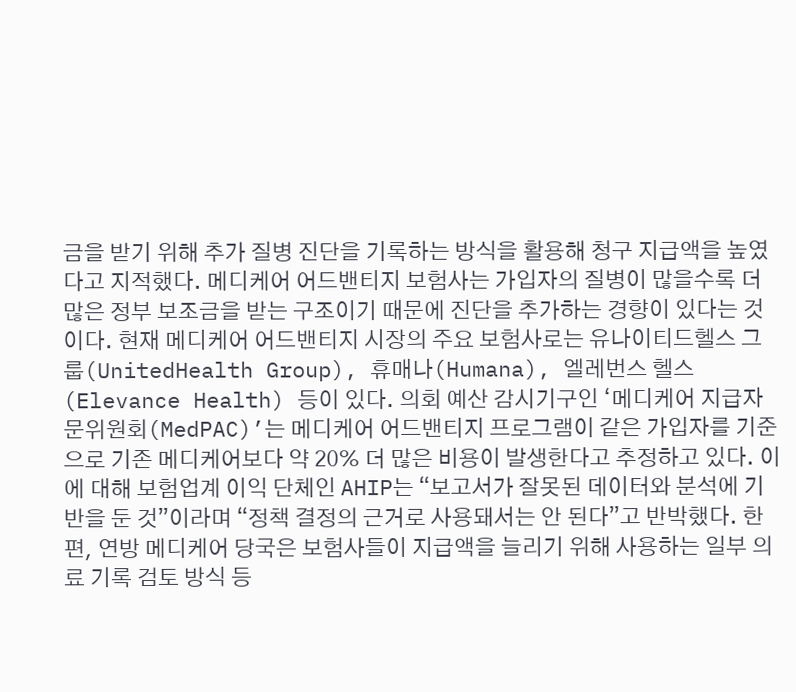금을 받기 위해 추가 질병 진단을 기록하는 방식을 활용해 청구 지급액을 높였다고 지적했다. 메디케어 어드밴티지 보험사는 가입자의 질병이 많을수록 더 많은 정부 보조금을 받는 구조이기 때문에 진단을 추가하는 경향이 있다는 것이다. 현재 메디케어 어드밴티지 시장의 주요 보험사로는 유나이티드헬스 그룹(UnitedHealth Group), 휴매나(Humana), 엘레번스 헬스(Elevance Health) 등이 있다. 의회 예산 감시기구인 ‘메디케어 지급자문위원회(MedPAC)’는 메디케어 어드밴티지 프로그램이 같은 가입자를 기준으로 기존 메디케어보다 약 20% 더 많은 비용이 발생한다고 추정하고 있다. 이에 대해 보험업계 이익 단체인 AHIP는 “보고서가 잘못된 데이터와 분석에 기반을 둔 것”이라며 “정책 결정의 근거로 사용돼서는 안 된다”고 반박했다. 한편, 연방 메디케어 당국은 보험사들이 지급액을 늘리기 위해 사용하는 일부 의료 기록 검토 방식 등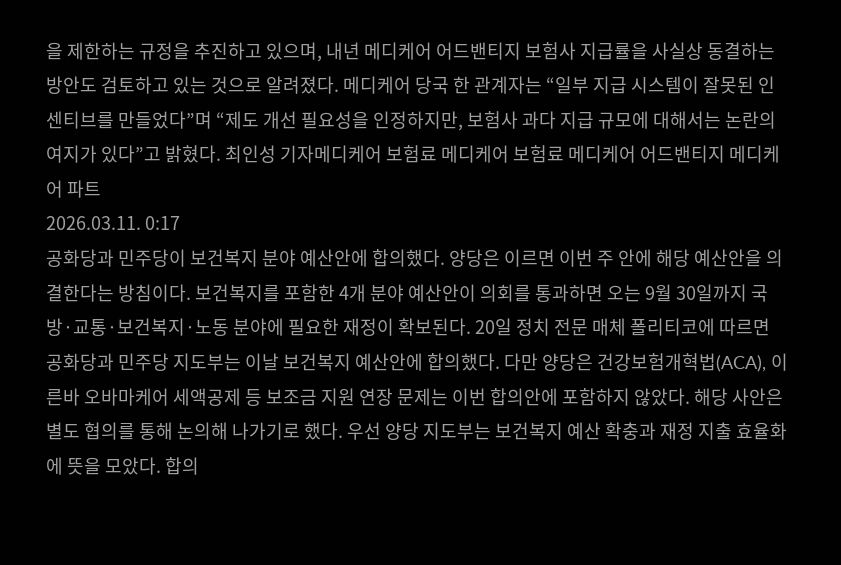을 제한하는 규정을 추진하고 있으며, 내년 메디케어 어드밴티지 보험사 지급률을 사실상 동결하는 방안도 검토하고 있는 것으로 알려졌다. 메디케어 당국 한 관계자는 “일부 지급 시스템이 잘못된 인센티브를 만들었다”며 “제도 개선 필요성을 인정하지만, 보험사 과다 지급 규모에 대해서는 논란의 여지가 있다”고 밝혔다. 최인성 기자메디케어 보험료 메디케어 보험료 메디케어 어드밴티지 메디케어 파트
2026.03.11. 0:17
공화당과 민주당이 보건복지 분야 예산안에 합의했다. 양당은 이르면 이번 주 안에 해당 예산안을 의결한다는 방침이다. 보건복지를 포함한 4개 분야 예산안이 의회를 통과하면 오는 9월 30일까지 국방·교통·보건복지·노동 분야에 필요한 재정이 확보된다. 20일 정치 전문 매체 폴리티코에 따르면 공화당과 민주당 지도부는 이날 보건복지 예산안에 합의했다. 다만 양당은 건강보험개혁법(ACA), 이른바 오바마케어 세액공제 등 보조금 지원 연장 문제는 이번 합의안에 포함하지 않았다. 해당 사안은 별도 협의를 통해 논의해 나가기로 했다. 우선 양당 지도부는 보건복지 예산 확충과 재정 지출 효율화에 뜻을 모았다. 합의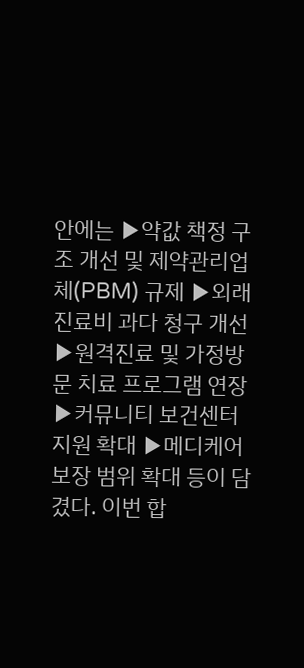안에는 ▶약값 책정 구조 개선 및 제약관리업체(PBM) 규제 ▶외래 진료비 과다 청구 개선 ▶원격진료 및 가정방문 치료 프로그램 연장 ▶커뮤니티 보건센터 지원 확대 ▶메디케어 보장 범위 확대 등이 담겼다. 이번 합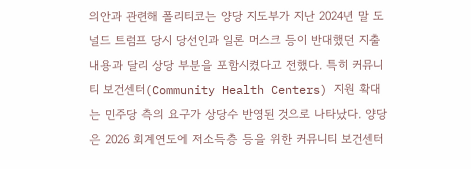의안과 관련해 폴리티코는 양당 지도부가 지난 2024년 말 도널드 트럼프 당시 당선인과 일론 머스크 등이 반대했던 지출 내용과 달리 상당 부분을 포함시켰다고 전했다. 특히 커뮤니티 보건센터(Community Health Centers) 지원 확대는 민주당 측의 요구가 상당수 반영된 것으로 나타났다. 양당은 2026 회계연도에 저소득층 등을 위한 커뮤니티 보건센터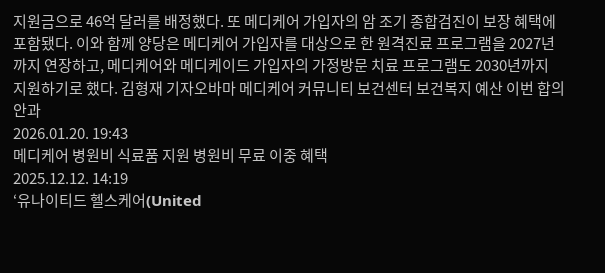지원금으로 46억 달러를 배정했다. 또 메디케어 가입자의 암 조기 종합검진이 보장 혜택에 포함됐다. 이와 함께 양당은 메디케어 가입자를 대상으로 한 원격진료 프로그램을 2027년까지 연장하고, 메디케어와 메디케이드 가입자의 가정방문 치료 프로그램도 2030년까지 지원하기로 했다. 김형재 기자오바마 메디케어 커뮤니티 보건센터 보건복지 예산 이번 합의안과
2026.01.20. 19:43
메디케어 병원비 식료품 지원 병원비 무료 이중 혜택
2025.12.12. 14:19
‘유나이티드 헬스케어(United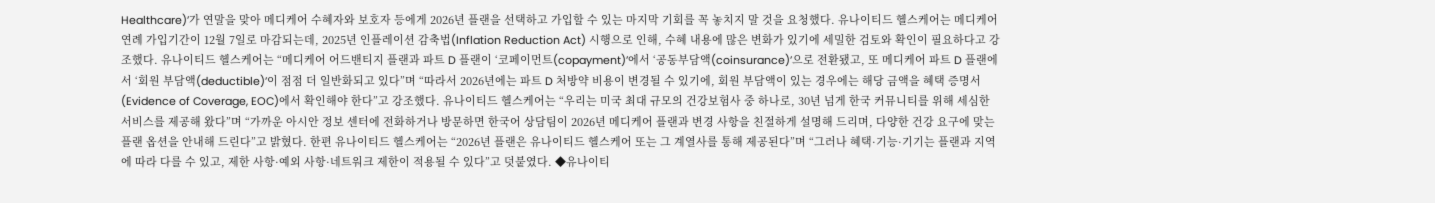Healthcare)’가 연말을 맞아 메디케어 수혜자와 보호자 등에게 2026년 플랜을 선택하고 가입할 수 있는 마지막 기회를 꼭 놓치지 말 것을 요청했다. 유나이티드 헬스케어는 메디케어 연례 가입기간이 12월 7일로 마감되는데, 2025년 인플레이션 감축법(Inflation Reduction Act) 시행으로 인해, 수혜 내용에 많은 변화가 있기에 세밀한 검토와 확인이 필요하다고 강조했다. 유나이티드 헬스케어는 “메디케어 어드밴티지 플랜과 파트 D 플랜이 ‘코페이먼트(copayment)’에서 ‘공동부담액(coinsurance)’으로 전환됐고, 또 메디케어 파트 D 플랜에서 ‘회원 부담액(deductible)’이 점점 더 일반화되고 있다”며 “따라서 2026년에는 파트 D 처방약 비용이 변경될 수 있기에, 회원 부담액이 있는 경우에는 해당 금액을 혜택 증명서(Evidence of Coverage, EOC)에서 확인해야 한다”고 강조했다. 유나이티드 헬스케어는 “우리는 미국 최대 규모의 건강보험사 중 하나로, 30년 넘게 한국 커뮤니티를 위해 세심한 서비스를 제공해 왔다”며 “가까운 아시안 정보 센터에 전화하거나 방문하면 한국어 상담팀이 2026년 메디케어 플랜과 변경 사항을 친절하게 설명해 드리며, 다양한 건강 요구에 맞는 플랜 옵션을 안내해 드린다”고 밝혔다. 한편 유나이티드 헬스케어는 “2026년 플랜은 유나이티드 헬스케어 또는 그 계열사를 통해 제공된다”며 “그러나 혜택·기능·기기는 플랜과 지역에 따라 다를 수 있고, 제한 사항·예외 사항·네트워크 제한이 적용될 수 있다”고 덧붙였다. ◆유나이티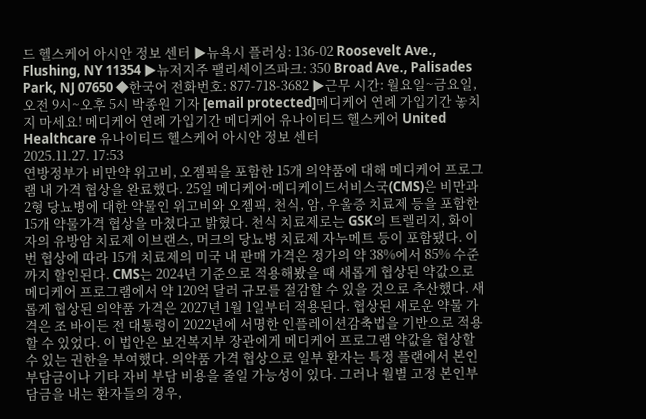드 헬스케어 아시안 정보 센터 ▶뉴욕시 플러싱: 136-02 Roosevelt Ave., Flushing, NY 11354 ▶뉴저지주 팰리세이즈파크: 350 Broad Ave., Palisades Park, NJ 07650 ◆한국어 전화번호: 877-718-3682 ▶근무 시간: 월요일~금요일, 오전 9시~오후 5시 박종원 기자 [email protected]메디케어 연례 가입기간 놓치지 마세요! 메디케어 연례 가입기간 메디케어 유나이티드 헬스케어 United Healthcare 유나이티드 헬스케어 아시안 정보 센터
2025.11.27. 17:53
연방정부가 비만약 위고비, 오젬픽을 포함한 15개 의약품에 대해 메디케어 프로그램 내 가격 협상을 완료했다. 25일 메디케어·메디케이드서비스국(CMS)은 비만과 2형 당뇨병에 대한 약물인 위고비와 오젬픽, 천식, 암, 우울증 치료제 등을 포함한 15개 약물가격 협상을 마쳤다고 밝혔다. 천식 치료제로는 GSK의 트렐리지, 화이자의 유방암 치료제 이브랜스, 머크의 당뇨병 치료제 자누메트 등이 포함됐다. 이번 협상에 따라 15개 치료제의 미국 내 판매 가격은 정가의 약 38%에서 85% 수준까지 할인된다. CMS는 2024년 기준으로 적용해봤을 때 새롭게 협상된 약값으로 메디케어 프로그램에서 약 120억 달러 규모를 절감할 수 있을 것으로 추산했다. 새롭게 협상된 의약품 가격은 2027년 1월 1일부터 적용된다. 협상된 새로운 약물 가격은 조 바이든 전 대통령이 2022년에 서명한 인플레이션감축법을 기반으로 적용할 수 있었다. 이 법안은 보건복지부 장관에게 메디케어 프로그램 약값을 협상할 수 있는 권한을 부여했다. 의약품 가격 협상으로 일부 환자는 특정 플랜에서 본인부담금이나 기타 자비 부담 비용을 줄일 가능성이 있다. 그러나 월별 고정 본인부담금을 내는 환자들의 경우,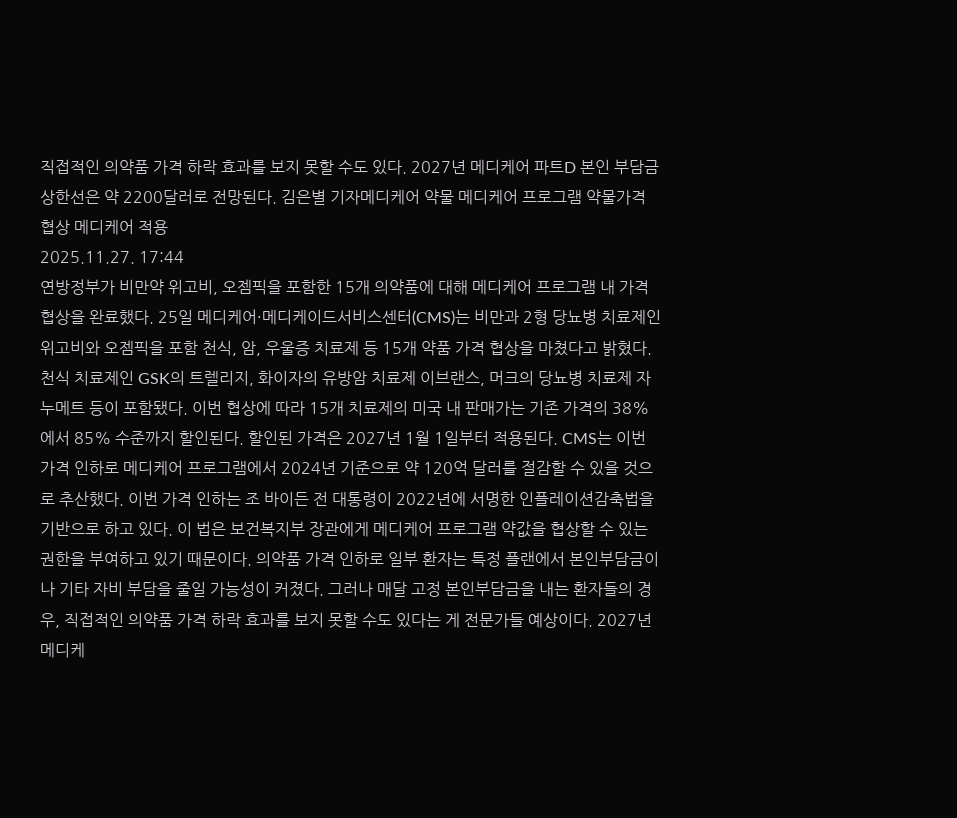직접적인 의약품 가격 하락 효과를 보지 못할 수도 있다. 2027년 메디케어 파트D 본인 부담금 상한선은 약 2200달러로 전망된다. 김은별 기자메디케어 약물 메디케어 프로그램 약물가격 협상 메디케어 적용
2025.11.27. 17:44
연방정부가 비만약 위고비, 오젬픽을 포함한 15개 의약품에 대해 메디케어 프로그램 내 가격 협상을 완료했다. 25일 메디케어·메디케이드서비스센터(CMS)는 비만과 2형 당뇨병 치료제인 위고비와 오젬픽을 포함 천식, 암, 우울증 치료제 등 15개 약품 가격 협상을 마쳤다고 밝혔다. 천식 치료제인 GSK의 트렐리지, 화이자의 유방암 치료제 이브랜스, 머크의 당뇨병 치료제 자누메트 등이 포함됐다. 이번 협상에 따라 15개 치료제의 미국 내 판매가는 기존 가격의 38%에서 85% 수준까지 할인된다. 할인된 가격은 2027년 1월 1일부터 적용된다. CMS는 이번 가격 인하로 메디케어 프로그램에서 2024년 기준으로 약 120억 달러를 절감할 수 있을 것으로 추산했다. 이번 가격 인하는 조 바이든 전 대통령이 2022년에 서명한 인플레이션감축법을 기반으로 하고 있다. 이 법은 보건복지부 장관에게 메디케어 프로그램 약값을 협상할 수 있는 권한을 부여하고 있기 때문이다. 의약품 가격 인하로 일부 환자는 특정 플랜에서 본인부담금이나 기타 자비 부담을 줄일 가능성이 커졌다. 그러나 매달 고정 본인부담금을 내는 환자들의 경우, 직접적인 의약품 가격 하락 효과를 보지 못할 수도 있다는 게 전문가들 예상이다. 2027년 메디케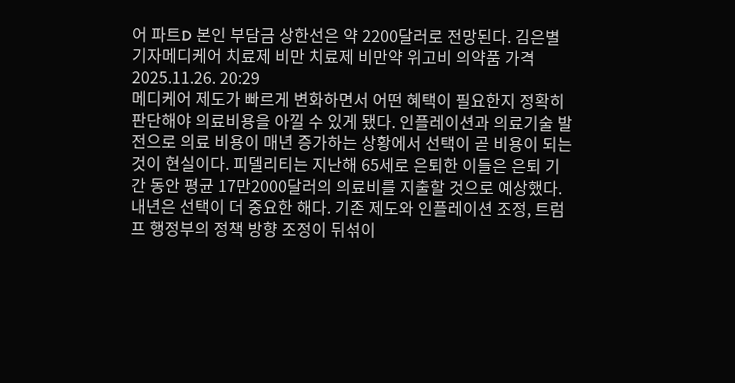어 파트D 본인 부담금 상한선은 약 2200달러로 전망된다. 김은별 기자메디케어 치료제 비만 치료제 비만약 위고비 의약품 가격
2025.11.26. 20:29
메디케어 제도가 빠르게 변화하면서 어떤 혜택이 필요한지 정확히 판단해야 의료비용을 아낄 수 있게 됐다. 인플레이션과 의료기술 발전으로 의료 비용이 매년 증가하는 상황에서 선택이 곧 비용이 되는 것이 현실이다. 피델리티는 지난해 65세로 은퇴한 이들은 은퇴 기간 동안 평균 17만2000달러의 의료비를 지출할 것으로 예상했다. 내년은 선택이 더 중요한 해다. 기존 제도와 인플레이션 조정, 트럼프 행정부의 정책 방향 조정이 뒤섞이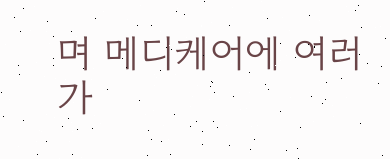며 메디케어에 여러 가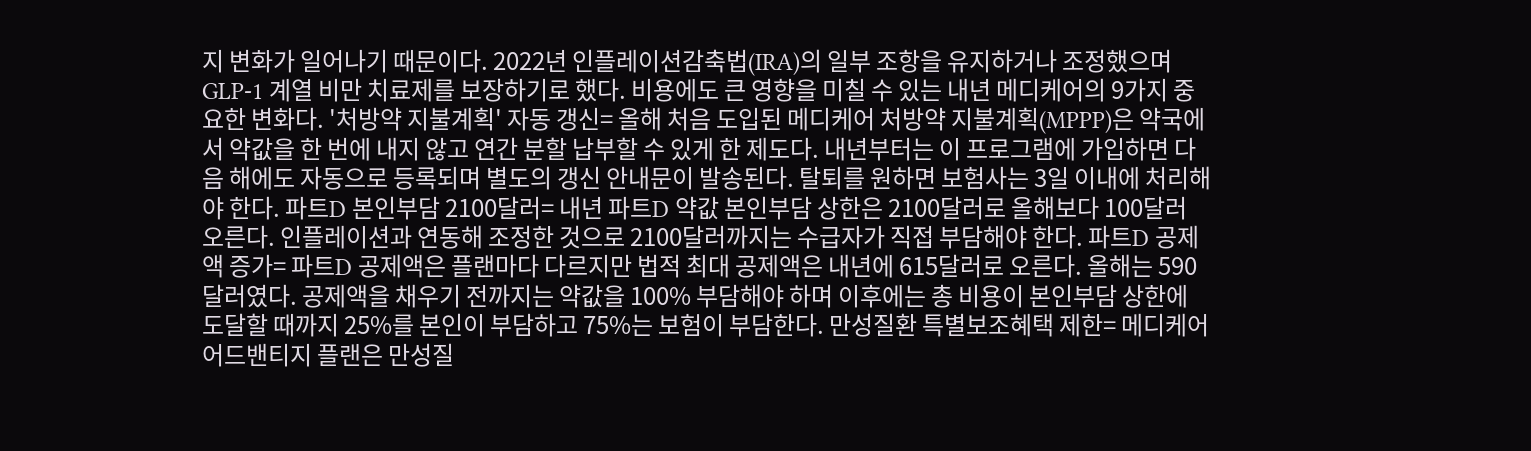지 변화가 일어나기 때문이다. 2022년 인플레이션감축법(IRA)의 일부 조항을 유지하거나 조정했으며 GLP-1 계열 비만 치료제를 보장하기로 했다. 비용에도 큰 영향을 미칠 수 있는 내년 메디케어의 9가지 중요한 변화다. '처방약 지불계획' 자동 갱신= 올해 처음 도입된 메디케어 처방약 지불계획(MPPP)은 약국에서 약값을 한 번에 내지 않고 연간 분할 납부할 수 있게 한 제도다. 내년부터는 이 프로그램에 가입하면 다음 해에도 자동으로 등록되며 별도의 갱신 안내문이 발송된다. 탈퇴를 원하면 보험사는 3일 이내에 처리해야 한다. 파트D 본인부담 2100달러= 내년 파트D 약값 본인부담 상한은 2100달러로 올해보다 100달러 오른다. 인플레이션과 연동해 조정한 것으로 2100달러까지는 수급자가 직접 부담해야 한다. 파트D 공제액 증가= 파트D 공제액은 플랜마다 다르지만 법적 최대 공제액은 내년에 615달러로 오른다. 올해는 590달러였다. 공제액을 채우기 전까지는 약값을 100% 부담해야 하며 이후에는 총 비용이 본인부담 상한에 도달할 때까지 25%를 본인이 부담하고 75%는 보험이 부담한다. 만성질환 특별보조혜택 제한= 메디케어 어드밴티지 플랜은 만성질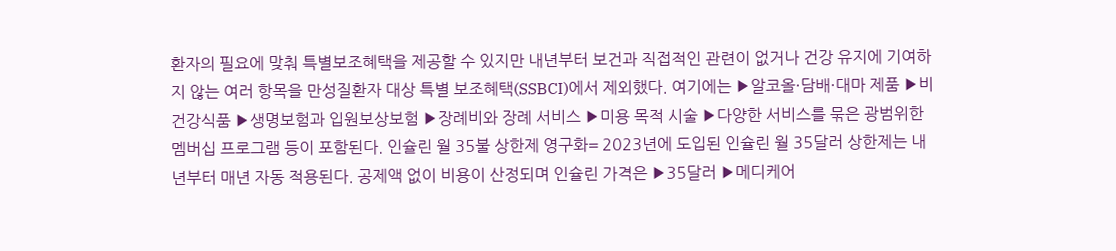환자의 필요에 맞춰 특별보조혜택을 제공할 수 있지만 내년부터 보건과 직접적인 관련이 없거나 건강 유지에 기여하지 않는 여러 항목을 만성질환자 대상 특별 보조혜택(SSBCI)에서 제외했다. 여기에는 ▶알코올·담배·대마 제품 ▶비건강식품 ▶생명보험과 입원보상보험 ▶장례비와 장례 서비스 ▶미용 목적 시술 ▶다양한 서비스를 묶은 광범위한 멤버십 프로그램 등이 포함된다. 인슐린 월 35불 상한제 영구화= 2023년에 도입된 인슐린 월 35달러 상한제는 내년부터 매년 자동 적용된다. 공제액 없이 비용이 산정되며 인슐린 가격은 ▶35달러 ▶메디케어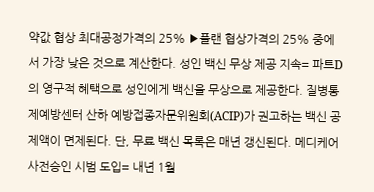약값 협상 최대공정가격의 25% ▶플랜 협상가격의 25% 중에서 가장 낮은 것으로 계산한다. 성인 백신 무상 제공 지속= 파트D의 영구적 혜택으로 성인에게 백신을 무상으로 제공한다. 질병통제예방센터 산하 예방접종자문위원회(ACIP)가 권고하는 백신 공제액이 면제된다. 단, 무료 백신 목록은 매년 갱신된다. 메디케어 사전승인 시범 도입= 내년 1월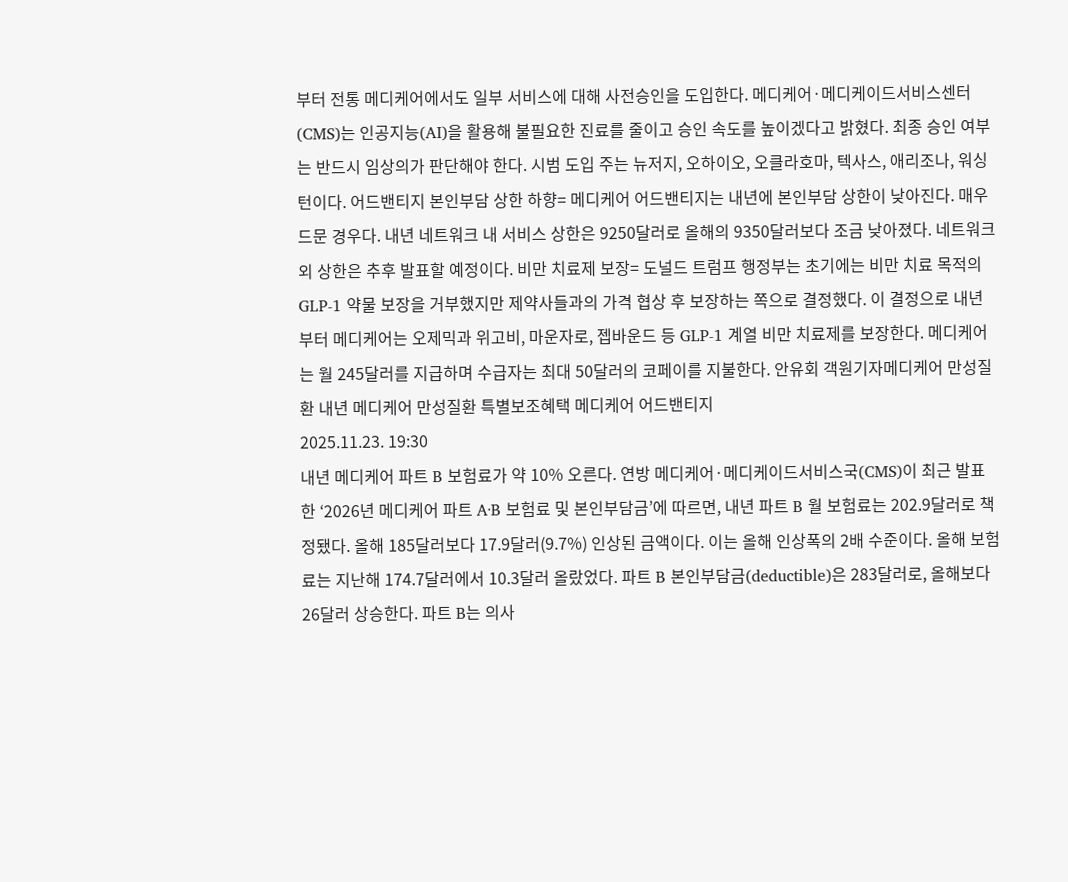부터 전통 메디케어에서도 일부 서비스에 대해 사전승인을 도입한다. 메디케어·메디케이드서비스센터(CMS)는 인공지능(AI)을 활용해 불필요한 진료를 줄이고 승인 속도를 높이겠다고 밝혔다. 최종 승인 여부는 반드시 임상의가 판단해야 한다. 시범 도입 주는 뉴저지, 오하이오, 오클라호마, 텍사스, 애리조나, 워싱턴이다. 어드밴티지 본인부담 상한 하향= 메디케어 어드밴티지는 내년에 본인부담 상한이 낮아진다. 매우 드문 경우다. 내년 네트워크 내 서비스 상한은 9250달러로 올해의 9350달러보다 조금 낮아졌다. 네트워크 외 상한은 추후 발표할 예정이다. 비만 치료제 보장= 도널드 트럼프 행정부는 초기에는 비만 치료 목적의 GLP-1 약물 보장을 거부했지만 제약사들과의 가격 협상 후 보장하는 쪽으로 결정했다. 이 결정으로 내년부터 메디케어는 오제믹과 위고비, 마운자로, 젭바운드 등 GLP-1 계열 비만 치료제를 보장한다. 메디케어는 월 245달러를 지급하며 수급자는 최대 50달러의 코페이를 지불한다. 안유회 객원기자메디케어 만성질환 내년 메디케어 만성질환 특별보조혜택 메디케어 어드밴티지
2025.11.23. 19:30
내년 메디케어 파트 B 보험료가 약 10% 오른다. 연방 메디케어·메디케이드서비스국(CMS)이 최근 발표한 ‘2026년 메디케어 파트 A·B 보험료 및 본인부담금’에 따르면, 내년 파트 B 월 보험료는 202.9달러로 책정됐다. 올해 185달러보다 17.9달러(9.7%) 인상된 금액이다. 이는 올해 인상폭의 2배 수준이다. 올해 보험료는 지난해 174.7달러에서 10.3달러 올랐었다. 파트 B 본인부담금(deductible)은 283달러로, 올해보다 26달러 상승한다. 파트 B는 의사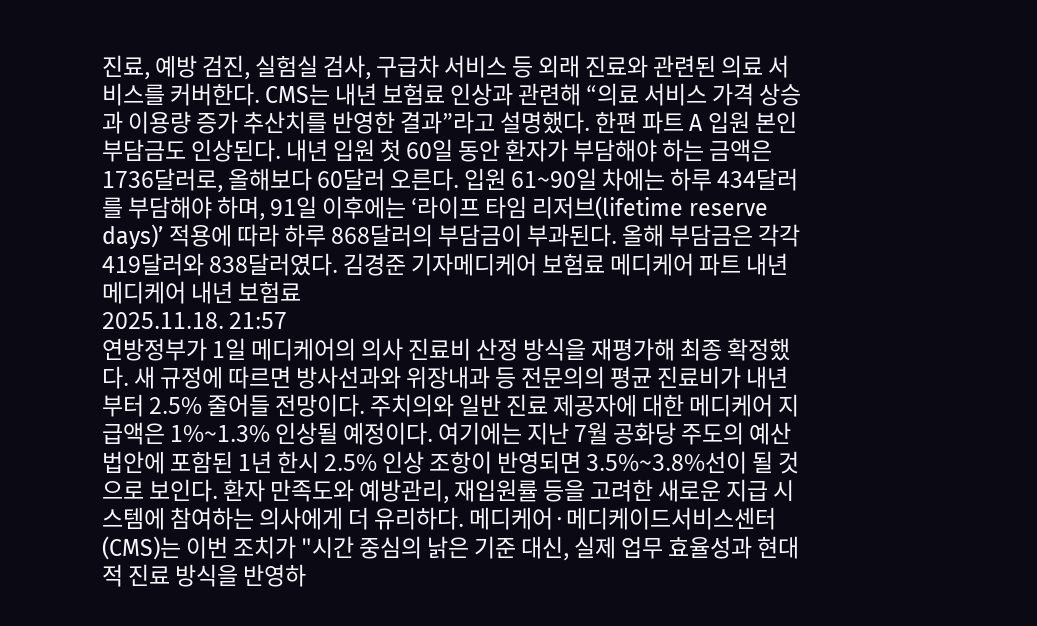진료, 예방 검진, 실험실 검사, 구급차 서비스 등 외래 진료와 관련된 의료 서비스를 커버한다. CMS는 내년 보험료 인상과 관련해 “의료 서비스 가격 상승과 이용량 증가 추산치를 반영한 결과”라고 설명했다. 한편 파트 A 입원 본인부담금도 인상된다. 내년 입원 첫 60일 동안 환자가 부담해야 하는 금액은 1736달러로, 올해보다 60달러 오른다. 입원 61~90일 차에는 하루 434달러를 부담해야 하며, 91일 이후에는 ‘라이프 타임 리저브(lifetime reserve days)’ 적용에 따라 하루 868달러의 부담금이 부과된다. 올해 부담금은 각각 419달러와 838달러였다. 김경준 기자메디케어 보험료 메디케어 파트 내년 메디케어 내년 보험료
2025.11.18. 21:57
연방정부가 1일 메디케어의 의사 진료비 산정 방식을 재평가해 최종 확정했다. 새 규정에 따르면 방사선과와 위장내과 등 전문의의 평균 진료비가 내년부터 2.5% 줄어들 전망이다. 주치의와 일반 진료 제공자에 대한 메디케어 지급액은 1%~1.3% 인상될 예정이다. 여기에는 지난 7월 공화당 주도의 예산법안에 포함된 1년 한시 2.5% 인상 조항이 반영되면 3.5%~3.8%선이 될 것으로 보인다. 환자 만족도와 예방관리, 재입원률 등을 고려한 새로운 지급 시스템에 참여하는 의사에게 더 유리하다. 메디케어·메디케이드서비스센터(CMS)는 이번 조치가 "시간 중심의 낡은 기준 대신, 실제 업무 효율성과 현대적 진료 방식을 반영하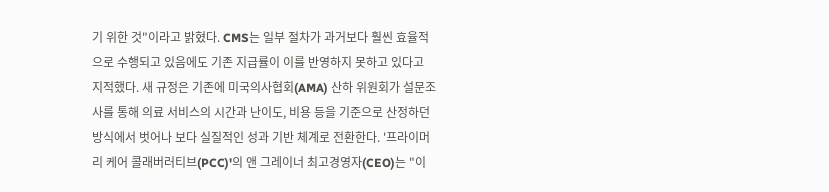기 위한 것"이라고 밝혔다. CMS는 일부 절차가 과거보다 훨씬 효율적으로 수행되고 있음에도 기존 지급률이 이를 반영하지 못하고 있다고 지적했다. 새 규정은 기존에 미국의사협회(AMA) 산하 위원회가 설문조사를 통해 의료 서비스의 시간과 난이도, 비용 등을 기준으로 산정하던 방식에서 벗어나 보다 실질적인 성과 기반 체계로 전환한다. '프라이머리 케어 콜래버러티브(PCC)'의 앤 그레이너 최고경영자(CEO)는 "이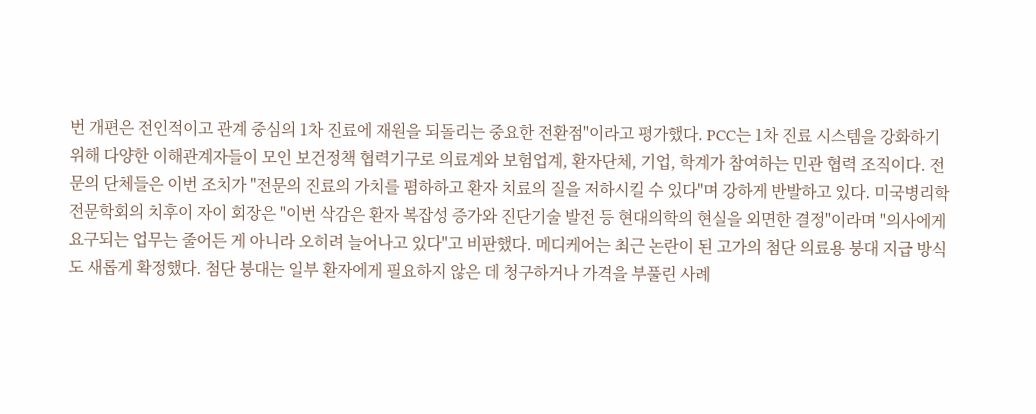번 개편은 전인적이고 관계 중심의 1차 진료에 재원을 되돌리는 중요한 전환점"이라고 평가했다. PCC는 1차 진료 시스템을 강화하기 위해 다양한 이해관계자들이 모인 보건정책 협력기구로 의료계와 보험업계, 환자단체, 기업, 학계가 참여하는 민관 협력 조직이다. 전문의 단체들은 이번 조치가 "전문의 진료의 가치를 폄하하고 환자 치료의 질을 저하시킬 수 있다"며 강하게 반발하고 있다. 미국병리학전문학회의 치후이 자이 회장은 "이번 삭감은 환자 복잡성 증가와 진단기술 발전 등 현대의학의 현실을 외면한 결정"이라며 "의사에게 요구되는 업무는 줄어든 게 아니라 오히려 늘어나고 있다"고 비판했다. 메디케어는 최근 논란이 된 고가의 첨단 의료용 붕대 지급 방식도 새롭게 확정했다. 첨단 붕대는 일부 환자에게 필요하지 않은 데 청구하거나 가격을 부풀린 사례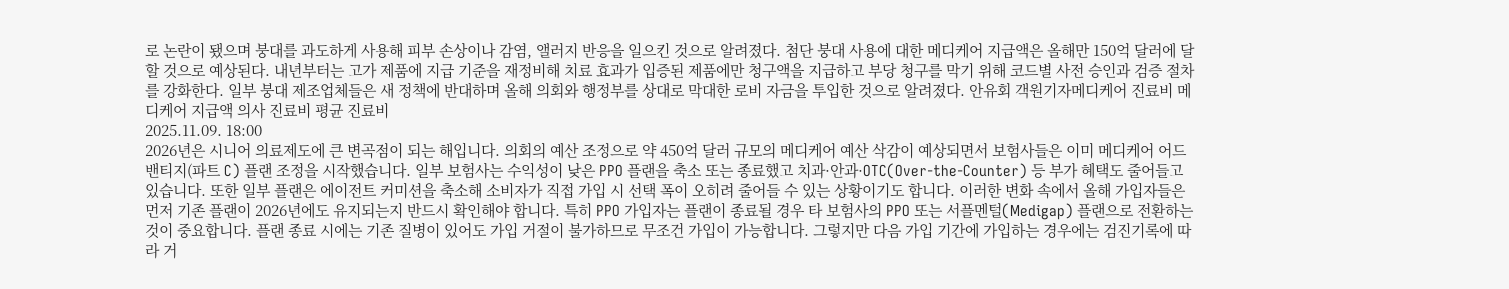로 논란이 됐으며 붕대를 과도하게 사용해 피부 손상이나 감염, 앨러지 반응을 일으킨 것으로 알려졌다. 첨단 붕대 사용에 대한 메디케어 지급액은 올해만 150억 달러에 달할 것으로 예상된다. 내년부터는 고가 제품에 지급 기준을 재정비해 치료 효과가 입증된 제품에만 청구액을 지급하고 부당 청구를 막기 위해 코드별 사전 승인과 검증 절차를 강화한다. 일부 붕대 제조업체들은 새 정책에 반대하며 올해 의회와 행정부를 상대로 막대한 로비 자금을 투입한 것으로 알려졌다. 안유회 객원기자메디케어 진료비 메디케어 지급액 의사 진료비 평균 진료비
2025.11.09. 18:00
2026년은 시니어 의료제도에 큰 변곡점이 되는 해입니다. 의회의 예산 조정으로 약 450억 달러 규모의 메디케어 예산 삭감이 예상되면서 보험사들은 이미 메디케어 어드밴티지(파트 C) 플랜 조정을 시작했습니다. 일부 보험사는 수익성이 낮은 PPO 플랜을 축소 또는 종료했고 치과·안과·OTC(Over-the-Counter) 등 부가 혜택도 줄어들고 있습니다. 또한 일부 플랜은 에이전트 커미션을 축소해 소비자가 직접 가입 시 선택 폭이 오히려 줄어들 수 있는 상황이기도 합니다. 이러한 변화 속에서 올해 가입자들은 먼저 기존 플랜이 2026년에도 유지되는지 반드시 확인해야 합니다. 특히 PPO 가입자는 플랜이 종료될 경우 타 보험사의 PPO 또는 서플멘털(Medigap) 플랜으로 전환하는 것이 중요합니다. 플랜 종료 시에는 기존 질병이 있어도 가입 거절이 불가하므로 무조건 가입이 가능합니다. 그렇지만 다음 가입 기간에 가입하는 경우에는 검진기록에 따라 거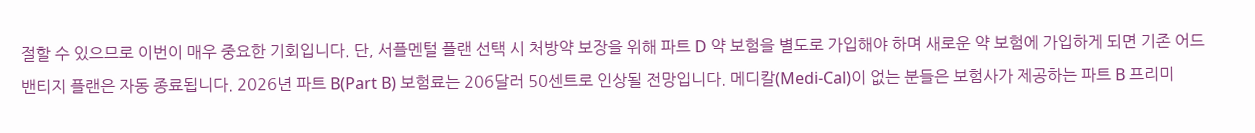절할 수 있으므로 이번이 매우 중요한 기회입니다. 단, 서플멘털 플랜 선택 시 처방약 보장을 위해 파트 D 약 보험을 별도로 가입해야 하며 새로운 약 보험에 가입하게 되면 기존 어드밴티지 플랜은 자동 종료됩니다. 2026년 파트 B(Part B) 보험료는 206달러 50센트로 인상될 전망입니다. 메디칼(Medi-Cal)이 없는 분들은 보험사가 제공하는 파트 B 프리미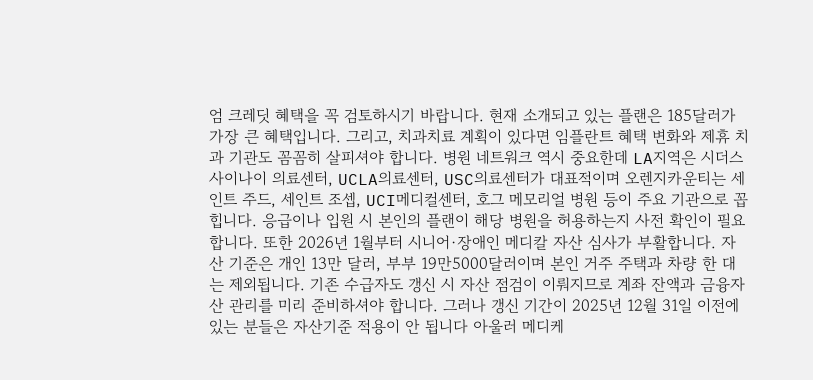엄 크레딧 혜택을 꼭 검토하시기 바랍니다. 현재 소개되고 있는 플랜은 185달러가 가장 큰 혜택입니다. 그리고, 치과치료 계획이 있다면 임플란트 혜택 변화와 제휴 치과 기관도 꼼꼼히 살피셔야 합니다. 병원 네트워크 역시 중요한데 LA지역은 시더스사이나이 의료센터, UCLA의료센터, USC의료센터가 대표적이며 오렌지카운티는 세인트 주드, 세인트 조셉, UCI메디컬센터, 호그 메모리얼 병원 등이 주요 기관으로 꼽힙니다. 응급이나 입원 시 본인의 플랜이 해당 병원을 허용하는지 사전 확인이 필요합니다. 또한 2026년 1월부터 시니어·장애인 메디칼 자산 심사가 부활합니다. 자산 기준은 개인 13만 달러, 부부 19만5000달러이며 본인 거주 주택과 차량 한 대는 제외됩니다. 기존 수급자도 갱신 시 자산 점검이 이뤄지므로 계좌 잔액과 금융자산 관리를 미리 준비하셔야 합니다. 그러나 갱신 기간이 2025년 12월 31일 이전에 있는 분들은 자산기준 적용이 안 됩니다 아울러 메디케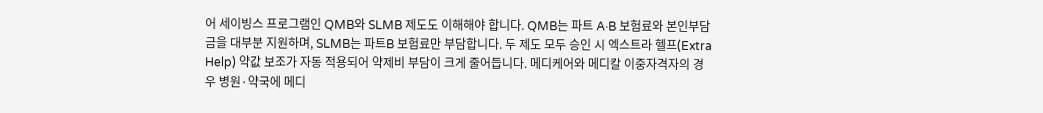어 세이빙스 프로그램인 QMB와 SLMB 제도도 이해해야 합니다. QMB는 파트 A·B 보험료와 본인부담금을 대부분 지원하며, SLMB는 파트B 보험료만 부담합니다. 두 제도 모두 승인 시 엑스트라 헬프(Extra Help) 약값 보조가 자동 적용되어 약제비 부담이 크게 줄어듭니다. 메디케어와 메디칼 이중자격자의 경우 병원·약국에 메디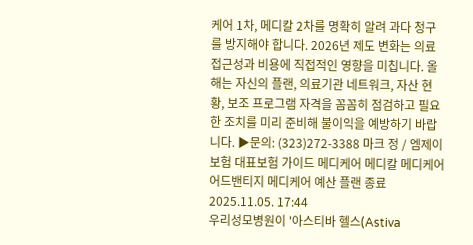케어 1차, 메디칼 2차를 명확히 알려 과다 청구를 방지해야 합니다. 2026년 제도 변화는 의료 접근성과 비용에 직접적인 영향을 미칩니다. 올해는 자신의 플랜, 의료기관 네트워크, 자산 현황, 보조 프로그램 자격을 꼼꼼히 점검하고 필요한 조치를 미리 준비해 불이익을 예방하기 바랍니다. ▶문의: (323)272-3388 마크 정 / 엠제이 보험 대표보험 가이드 메디케어 메디칼 메디케어 어드밴티지 메디케어 예산 플랜 종료
2025.11.05. 17:44
우리성모병원이 '아스티바 헬스(Astiva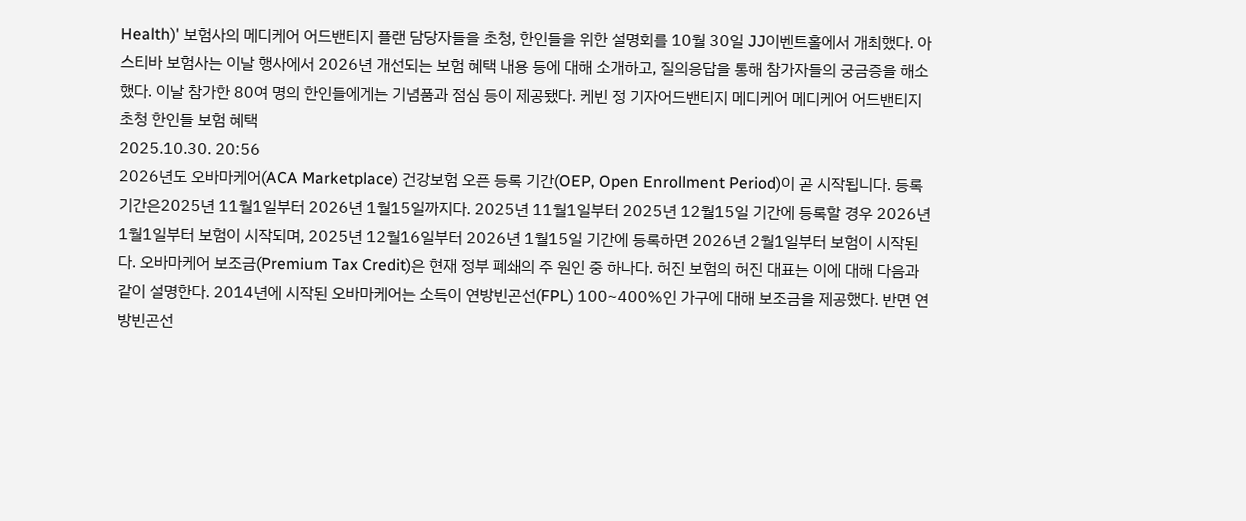Health)' 보험사의 메디케어 어드밴티지 플랜 담당자들을 초청, 한인들을 위한 설명회를 10월 30일 JJ이벤트홀에서 개최했다. 아스티바 보험사는 이날 행사에서 2026년 개선되는 보험 혜택 내용 등에 대해 소개하고, 질의응답을 통해 참가자들의 궁금증을 해소했다. 이날 참가한 80여 명의 한인들에게는 기념품과 점심 등이 제공됐다. 케빈 정 기자어드밴티지 메디케어 메디케어 어드밴티지 초청 한인들 보험 혜택
2025.10.30. 20:56
2026년도 오바마케어(ACA Marketplace) 건강보험 오픈 등록 기간(OEP, Open Enrollment Period)이 곧 시작됩니다. 등록 기간은2025년 11월1일부터 2026년 1월15일까지다. 2025년 11월1일부터 2025년 12월15일 기간에 등록할 경우 2026년 1월1일부터 보험이 시작되며, 2025년 12월16일부터 2026년 1월15일 기간에 등록하면 2026년 2월1일부터 보험이 시작된다. 오바마케어 보조금(Premium Tax Credit)은 현재 정부 폐쇄의 주 원인 중 하나다. 허진 보험의 허진 대표는 이에 대해 다음과 같이 설명한다. 2014년에 시작된 오바마케어는 소득이 연방빈곤선(FPL) 100~400%인 가구에 대해 보조금을 제공했다. 반면 연방빈곤선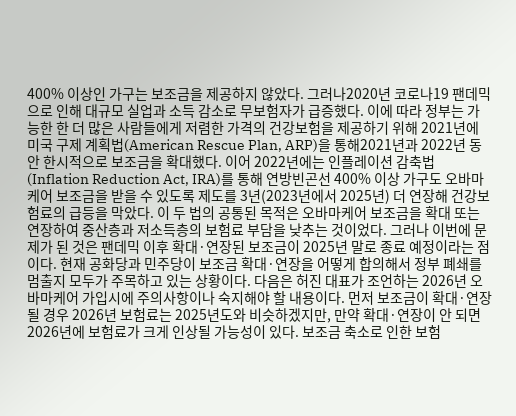400% 이상인 가구는 보조금을 제공하지 않았다. 그러나2020년 코로나19 팬데믹으로 인해 대규모 실업과 소득 감소로 무보험자가 급증했다. 이에 따라 정부는 가능한 한 더 많은 사람들에게 저렴한 가격의 건강보험을 제공하기 위해 2021년에 미국 구제 계획법(American Rescue Plan, ARP)을 통해2021년과 2022년 동안 한시적으로 보조금을 확대했다. 이어 2022년에는 인플레이션 감축법(Inflation Reduction Act, IRA)를 통해 연방빈곤선 400% 이상 가구도 오바마케어 보조금을 받을 수 있도록 제도를 3년(2023년에서 2025년) 더 연장해 건강보험료의 급등을 막았다. 이 두 법의 공통된 목적은 오바마케어 보조금을 확대 또는 연장하여 중산층과 저소득층의 보험료 부담을 낮추는 것이었다. 그러나 이번에 문제가 된 것은 팬데믹 이후 확대·연장된 보조금이 2025년 말로 종료 예정이라는 점이다. 현재 공화당과 민주당이 보조금 확대·연장을 어떻게 합의해서 정부 폐쇄를 멈출지 모두가 주목하고 있는 상황이다. 다음은 허진 대표가 조언하는 2026년 오바마케어 가입시에 주의사항이나 숙지해야 할 내용이다. 먼저 보조금이 확대·연장될 경우 2026년 보험료는 2025년도와 비슷하겠지만, 만약 확대·연장이 안 되면 2026년에 보험료가 크게 인상될 가능성이 있다. 보조금 축소로 인한 보험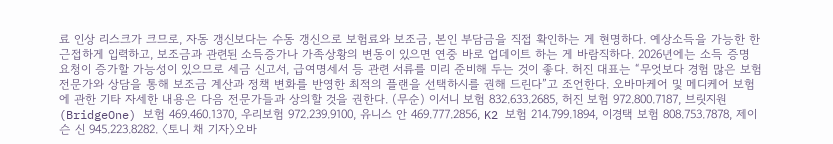료 인상 리스크가 크므로, 자동 갱신보다는 수동 갱신으로 보험료와 보조금, 본인 부담금을 직접 확인하는 게 현명하다. 예상소득을 가능한 한 근접하게 입력하고, 보조금과 관련된 소득증가나 가족상황의 변동이 있으면 연중 바로 업데이트 하는 게 바람직하다. 2026년에는 소득 증명 요청이 증가할 가능성이 있으므로 세금 신고서, 급여명세서 등 관련 서류를 미리 준비해 두는 것이 좋다. 허진 대표는 “무엇보다 경험 많은 보험 전문가와 상담을 통해 보조금 계산과 정책 변화를 반영한 최적의 플랜을 선택하시를 권해 드린다”고 조언한다. 오바마케어 및 메디케어 보험에 관한 기타 자세한 내용은 다음 전문가들과 상의할 것을 권한다. (무순) 이서니 보험 832.633.2685, 허진 보험 972.800.7187, 브릿지원(BridgeOne) 보험 469.460.1370, 우리보험 972.239.9100, 유니스 안 469.777.2856, K2 보험 214.799.1894, 이경택 보험 808.753.7878, 제이슨 신 945.223.8282. 〈토니 채 기자〉오바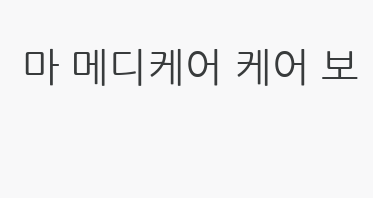마 메디케어 케어 보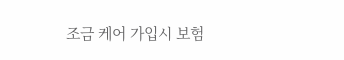조금 케어 가입시 보험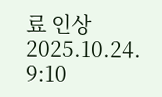료 인상
2025.10.24. 9:10